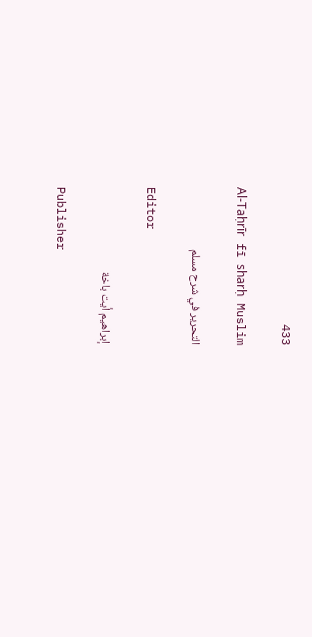433

Al-Taḥrīr fī sharḥ Muslim

التحرير في شرح مسلم

Editor

إبراهيم أيت باخة

Publisher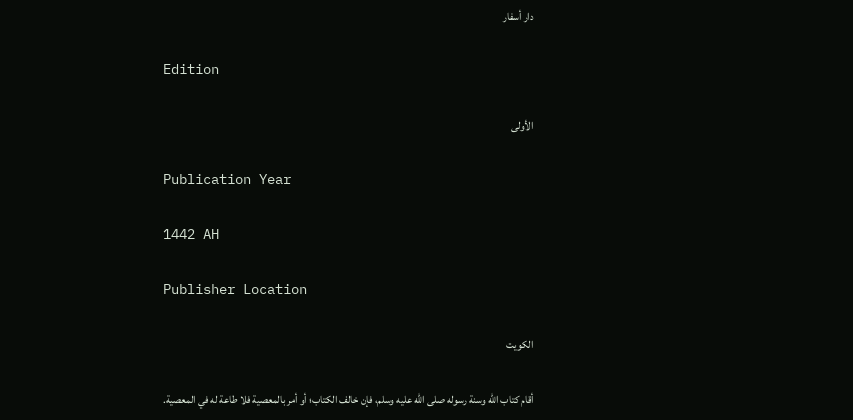دار أسفار

Edition

الأولى

Publication Year

1442 AH

Publisher Location

الكويت

أقام كتاب الله وسنة رسوله صلى الله عليه وسلم، فإن خالف الكتاب؛ أو أمر بالمعصية فلا طاعة له في المعصية.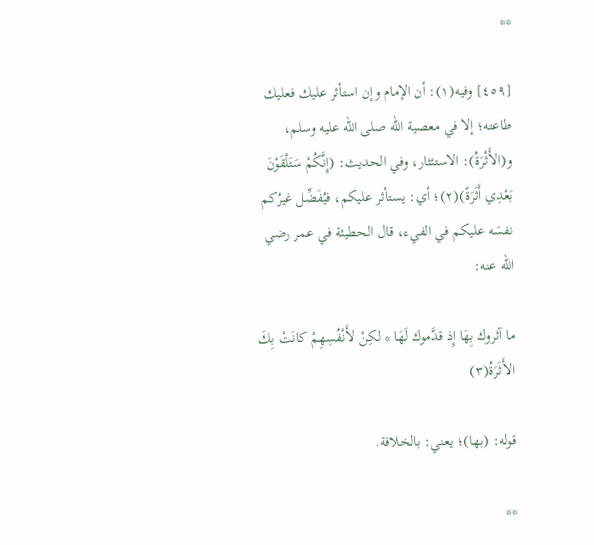**

[٤٥٩] وفيه(١): أن الإمام وإن استأثر عليك فعليك طاعته؛ إلا في معصية الله صلى الله عليه وسلم، و(الأَثْرَةُ): الاستئثار، وفي الحديث: (إِنَّكُمْ سَتَلْقَوْنَ بَعْدِي أَثَرَةً)(٢)؛ أي: يستأثر عليكم، فيُفَضِّل غيرُكم نفسَه عليكم في الفيء، قال الحطيئة في عمر رضي الله عنه:

ما آثروك بِهَا إِذ قدَّموك لَهَا * لكِنْ لأَنْفُسِهِمْ كانَتْ بِكَ الأَثَرَةُ(٣)

قوله: (بها)؛ يعني: بالخلافة.

**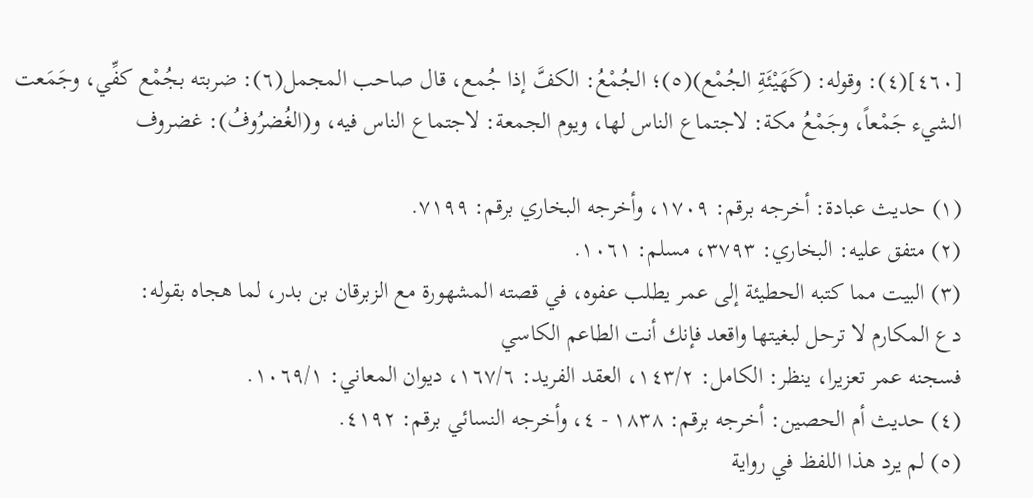[٤٦٠](٤): وقوله: (كَهَيْئَةِ الجُمْع)(٥)؛ الجُمْعُ: الكفَّ إذا جُمع، قال صاحب المجمل(٦): ضربته بجُمْع كفِّي، وجَمَعت الشيء جَمْعاً، وجَمْعُ مكة: لاجتماع الناس لها، ويوم الجمعة: لاجتماع الناس فيه، و(الغُضرُوفُ): غضروف

(١) حديث عبادة: أخرجه برقم: ١٧٠٩، وأخرجه البخاري برقم: ٧١٩٩.
(٢) متفق عليه: البخاري: ٣٧٩٣، مسلم: ١٠٦١.
(٣) البيت مما كتبه الحطيئة إلى عمر يطلب عفوه، في قصته المشهورة مع الزبرقان بن بدر، لما هجاه بقوله:
دع المكارم لا ترحل لبغيتها واقعد فإنك أنت الطاعم الكاسي
فسجنه عمر تعزيرا، ينظر: الكامل: ١٤٣/٢، العقد الفريد: ١٦٧/٦، ديوان المعاني: ١٠٦٩/١.
(٤) حديث أم الحصين: أخرجه برقم: ١٨٣٨ - ٤، وأخرجه النسائي برقم: ٤١٩٢.
(٥) لم يرد هذا اللفظ في رواية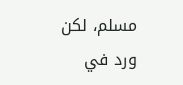مسلم، لكن ورد في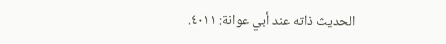الحديث ذاته عند أبي عوانة: ٤٠١١.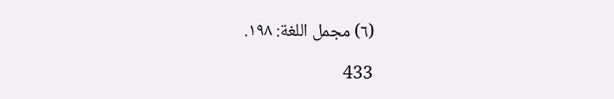(٦) مجمل اللغة: ١٩٨.

433